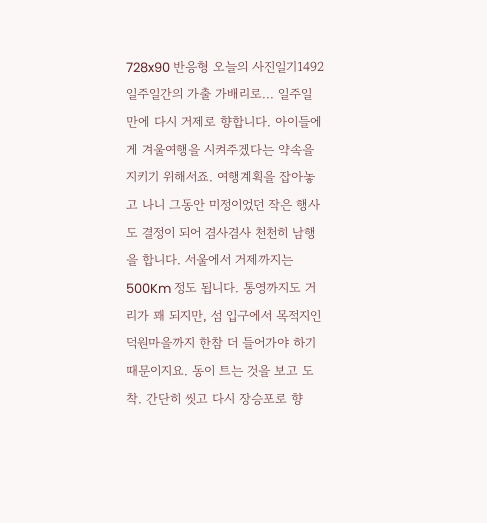728x90 반응형 오늘의 사진일기1492 일주일간의 가출 가배리로... 일주일 만에 다시 거제로 향합니다. 아이들에게 겨울여행을 시켜주겠다는 약속을 지키기 위해서죠. 여행계획을 잡아놓고 나니 그동안 미정이었던 작은 행사도 결정이 되어 겸사겸사 천천히 남행을 합니다. 서울에서 거제까지는 500Km 정도 됩니다. 통영까지도 거리가 꽤 되지만, 섬 입구에서 목적지인 덕원마을까지 한참 더 들어가야 하기 때문이지요. 동이 트는 것을 보고 도착. 간단히 씻고 다시 장승포로 향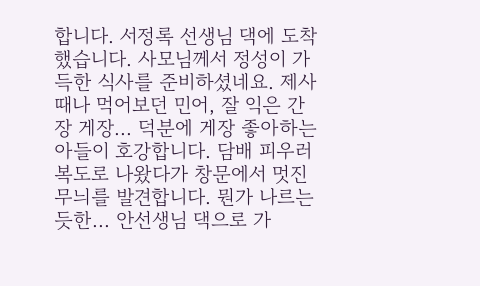합니다. 서정록 선생님 댁에 도착했습니다. 사모님께서 정성이 가득한 식사를 준비하셨네요. 제사 때나 먹어보던 민어, 잘 익은 간장 게장... 덕분에 게장 좋아하는 아들이 호강합니다. 담배 피우러 복도로 나왔다가 창문에서 멋진 무늬를 발견합니다. 뭔가 나르는 듯한... 안선생님 댁으로 가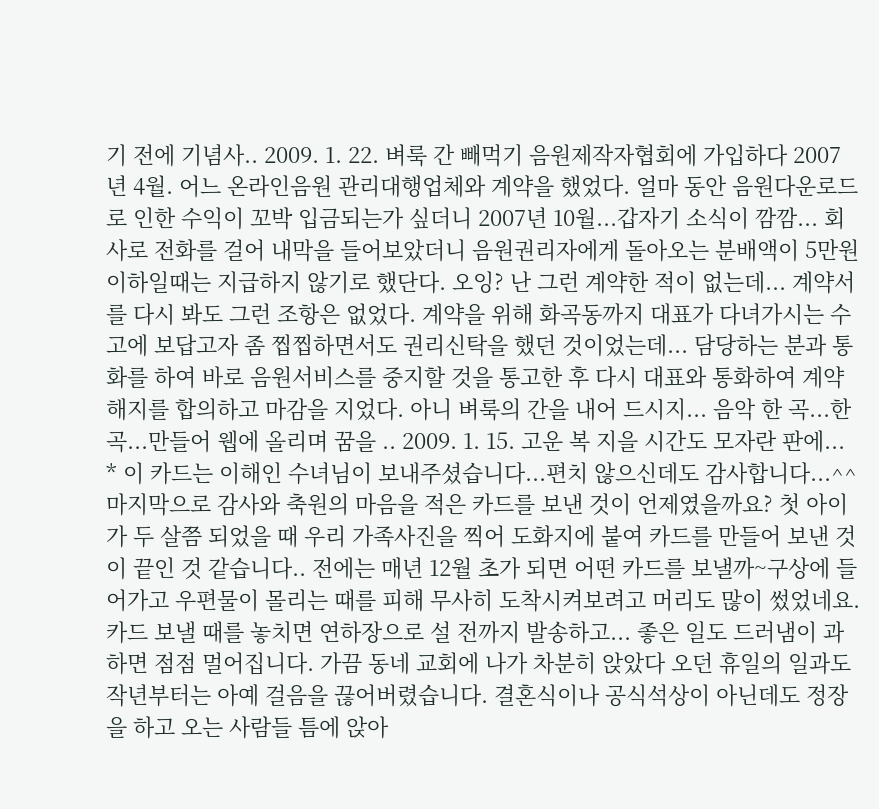기 전에 기념사.. 2009. 1. 22. 벼룩 간 빼먹기 음원제작자협회에 가입하다 2007년 4월. 어느 온라인음원 관리대행업체와 계약을 했었다. 얼마 동안 음원다운로드로 인한 수익이 꼬박 입금되는가 싶더니 2007년 10월...갑자기 소식이 깜깜... 회사로 전화를 걸어 내막을 들어보았더니 음원권리자에게 돌아오는 분배액이 5만원 이하일때는 지급하지 않기로 했단다. 오잉? 난 그런 계약한 적이 없는데... 계약서를 다시 봐도 그런 조항은 없었다. 계약을 위해 화곡동까지 대표가 다녀가시는 수고에 보답고자 좀 찝찝하면서도 권리신탁을 했던 것이었는데... 담당하는 분과 통화를 하여 바로 음원서비스를 중지할 것을 통고한 후 다시 대표와 통화하여 계약해지를 합의하고 마감을 지었다. 아니 벼룩의 간을 내어 드시지... 음악 한 곡...한 곡...만들어 웹에 올리며 꿈을 .. 2009. 1. 15. 고운 복 지을 시간도 모자란 판에... * 이 카드는 이해인 수녀님이 보내주셨습니다...편치 않으신데도 감사합니다...^^ 마지막으로 감사와 축원의 마음을 적은 카드를 보낸 것이 언제였을까요? 첫 아이가 두 살쯤 되었을 때 우리 가족사진을 찍어 도화지에 붙여 카드를 만들어 보낸 것이 끝인 것 같습니다.. 전에는 매년 12월 초가 되면 어떤 카드를 보낼까~구상에 들어가고 우편물이 몰리는 때를 피해 무사히 도착시켜보려고 머리도 많이 썼었네요. 카드 보낼 때를 놓치면 연하장으로 설 전까지 발송하고... 좋은 일도 드러냄이 과하면 점점 멀어집니다. 가끔 동네 교회에 나가 차분히 앉았다 오던 휴일의 일과도 작년부터는 아예 걸음을 끊어버렸습니다. 결혼식이나 공식석상이 아닌데도 정장을 하고 오는 사람들 틈에 앉아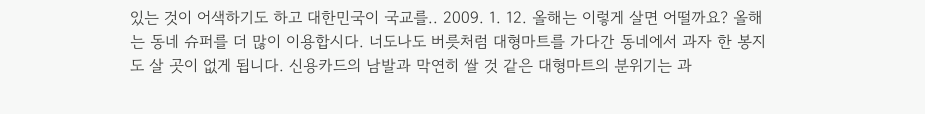있는 것이 어색하기도 하고 대한민국이 국교를.. 2009. 1. 12. 올해는 이렇게 살면 어떨까요? 올해는 동네 슈퍼를 더 많이 이용합시다. 너도나도 버릇처럼 대형마트를 가다간 동네에서 과자 한 봉지도 살 곳이 없게 됩니다. 신용카드의 남발과 막연히 쌀 것 같은 대형마트의 분위기는 과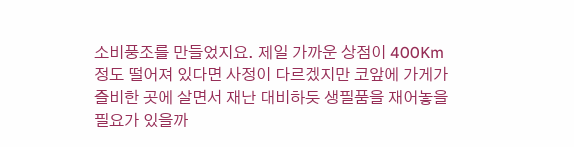소비풍조를 만들었지요. 제일 가까운 상점이 400Km 정도 떨어져 있다면 사정이 다르겠지만 코앞에 가게가 즐비한 곳에 살면서 재난 대비하듯 생필품을 재어놓을 필요가 있을까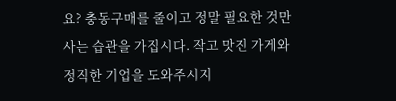요? 충동구매를 줄이고 정말 필요한 것만 사는 습관을 가집시다. 작고 맛진 가게와 정직한 기업을 도와주시지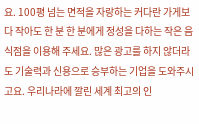요. 100평 넘는 면적을 자랑하는 커다란 가게보다 작아도 한 분 한 분에게 정성을 다하는 작은 음식점을 이용해 주세요. 많은 광고를 하지 않더라도 기술력과 신용으로 승부하는 기업을 도와주시고요. 우리나라에 깔린 세계 최고의 인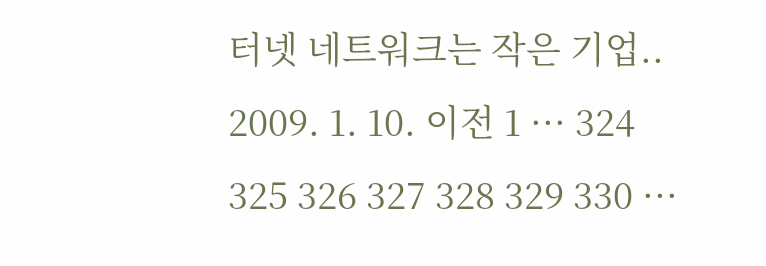터넷 네트워크는 작은 기업.. 2009. 1. 10. 이전 1 ··· 324 325 326 327 328 329 330 ···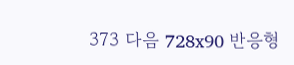373 다음 728x90 반응형